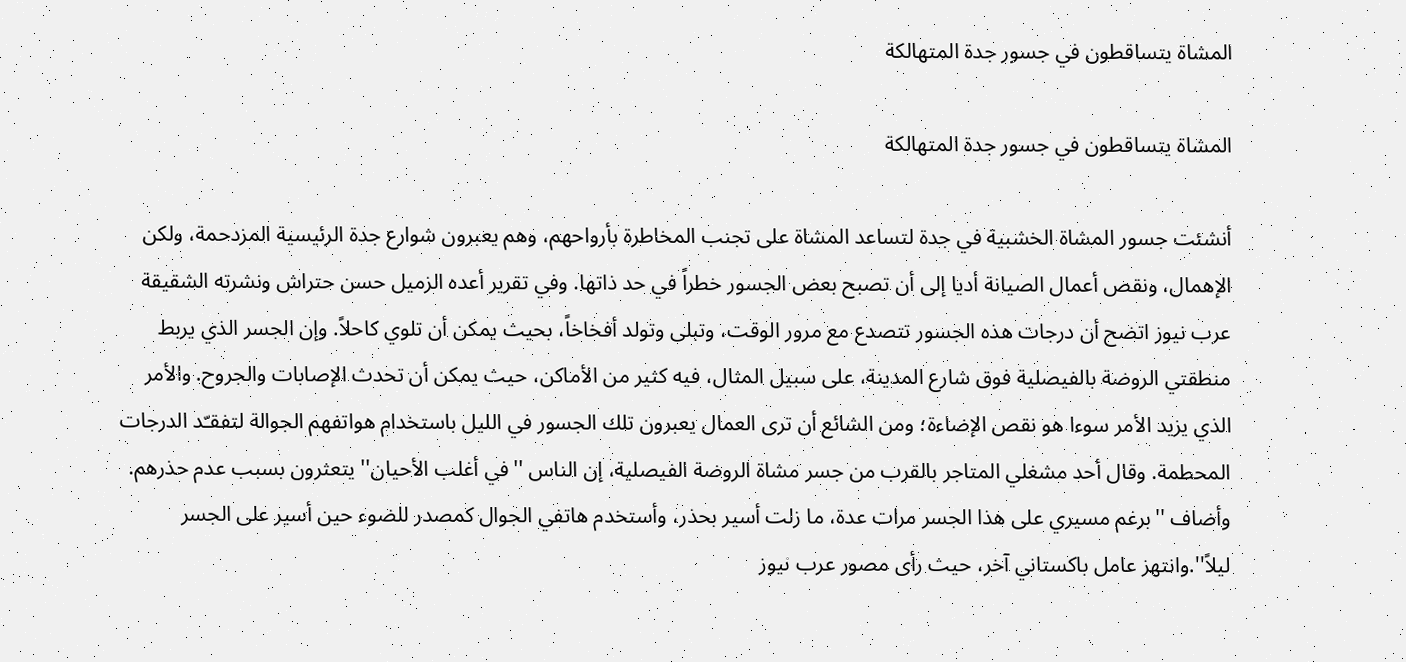المشاة يتساقطون في جسور جدة المتهالكة

المشاة يتساقطون في جسور جدة المتهالكة

أنشئت جسور المشاة الخشبية في جدة لتساعد المشاة على تجنب المخاطرة بأرواحهم، وهم يعبرون شوارع جدة الرئيسية المزدحمة، ولكن الإهمال، ونقص أعمال الصيانة أديا إلى أن تصبح بعض الجسور خطراً في حد ذاتها. وفي تقرير أعده الزميل حسن حتراش ونشرته الشقيقة عرب نيوز اتضح أن درجات هذه الجسور تتصدع مع مرور الوقت، وتبلى وتولد أفخاخاً، بحيث يمكن أن تلوي كاحلاً. وإن الجسر الذي يربط منطقتي الروضة بالفيصلية فوق شارع المدينة، على سبيل المثال، فيه كثير من الأماكن، حيث يمكن أن تحدث الإصابات والجروح. والأمر الذي يزيد الأمر سوءا هو نقص الإضاءة؛ ومن الشائع أن ترى العمال يعبرون تلك الجسور في الليل باستخدام هواتفهم الجوالة لتفقـّد الدرجات المحطمة. وقال أحد مشغلي المتاجر بالقرب من جسر مشاة الروضة الفيصلية، إن الناس ''في أغلب الأحيان'' يتعثرون بسبب عدم حذرهم. وأضاف ''برغم مسيري على هذا الجسر مرات عدة، ما زلت أسير بحذر، وأستخدم هاتفي الجوال كمصدر للضوء حين أسير على الجسر ليلاً''.وانتهز عامل باكستاني آخر، حيث رأى مصور عرب نيوز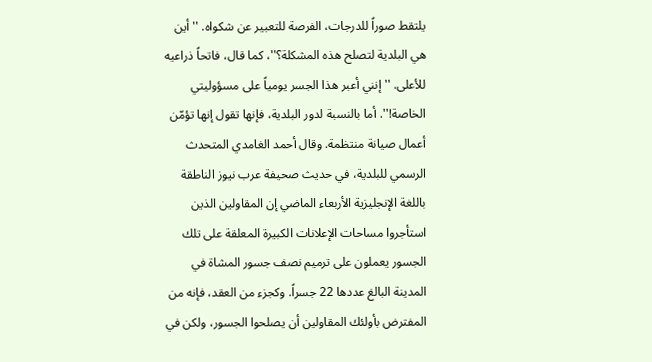يلتقط صوراً للدرجات، الفرصة للتعبير عن شكواه. ''أين هي البلدية لتصلح هذه المشكلة؟''، كما قال، فاتحاً ذراعيه للأعلى. ''إنني أعبر هذا الجسر يومياً على مسؤوليتي الخاصة!''. أما بالنسبة لدور البلدية، فإنها تقول إنها تؤمّن أعمال صيانة منتظمة. وقال أحمد الغامدي المتحدث الرسمي للبلدية، في حديث صحيفة عرب نيوز الناطقة باللغة الإنجليزية الأربعاء الماضي إن المقاولين الذين استأجروا مساحات الإعلانات الكبيرة المعلقة على تلك الجسور يعملون على ترميم نصف جسور المشاة في المدينة البالغ عددها 22 جسراً. وكجزء من العقد، فإنه من المفترض بأولئك المقاولين أن يصلحوا الجسور، ولكن في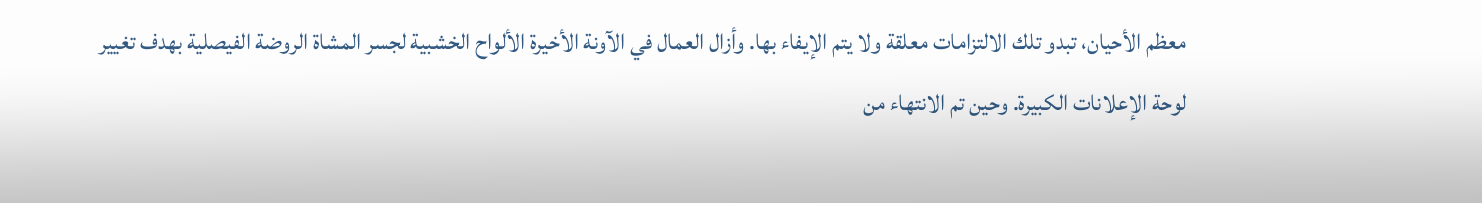معظم الأحيان، تبدو تلك الالتزامات معلقة ولا يتم الإيفاء بها. وأزال العمال في الآونة الأخيرة الألواح الخشبية لجسر المشاة الروضة الفيصلية بهدف تغيير لوحة الإعلانات الكبيرة. وحين تم الانتهاء من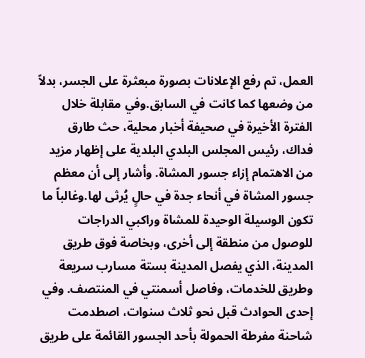العمل، تم رفع الإعلانات بصورة مبعثرة على الجسر، بدلاً من وضعها كما كانت في السابق.وفي مقابلة خلال الفترة الأخيرة في صحيفة أخبار محلية، حث طارق فداك، رئيس المجلس البلدي البلدية على إظهار مزيد من الاهتمام إزاء جسور المشاة. وأشار إلى أن معظم جسور المشاة في أنحاء جدة في حالٍ يُرثى لها.وغالباً ما تكون الوسيلة الوحيدة للمشاة وراكبي الدراجات للوصول من منطقة إلى أخرى، وبخاصة فوق طريق المدينة، الذي يفصل المدينة بستة مسارب سريعة وطريق للخدمات، وفاصل أسمنتي في المنتصف. وفي إحدى الحوادث قبل نحو ثلاث سنوات، اصطدمت شاحنة مفرطة الحمولة بأحد الجسور القائمة على طريق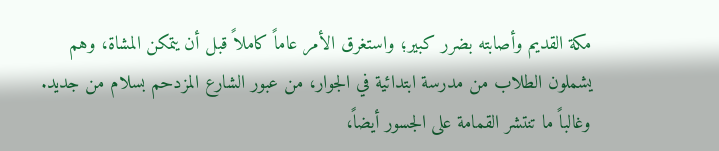مكة القديم وأصابته بضرر كبير؛ واستغرق الأمر عاماً كاملاً قبل أن يتمكن المشاة، وهم يشملون الطلاب من مدرسة ابتدائية في الجوار، من عبور الشارع المزدحم بسلام من جديد. وغالباً ما تنتشر القمامة على الجسور أيضاً،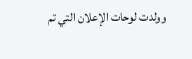وولدت لوحات الإعلان التي تم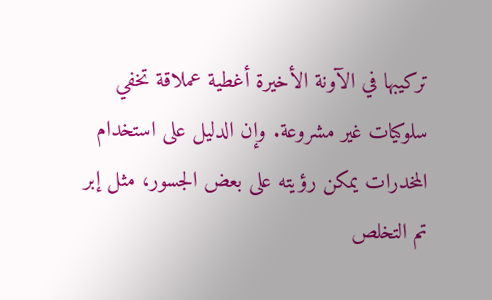تركيبها في الآونة الأخيرة أغطية عملاقة تخفي سلوكيات غير مشروعة. وإن الدليل على استخدام المخدرات يمكن رؤيته على بعض الجسور، مثل إبر تم التخلص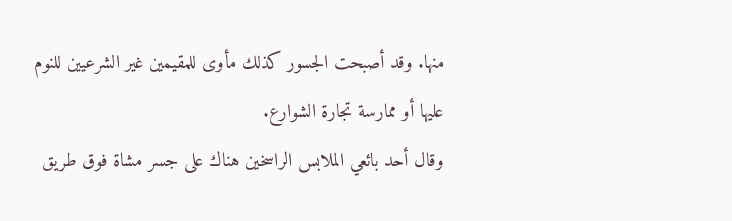منها. وقد أصبحت الجسور كذلك مأوى للمقيمين غير الشرعيين للنوم عليها أو ممارسة تجارة الشوارع.
وقال أحد بائعي الملابس الراسخين هناك على جسر مشاة فوق طريق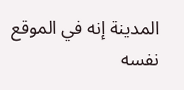المدينة إنه في الموقع نفسه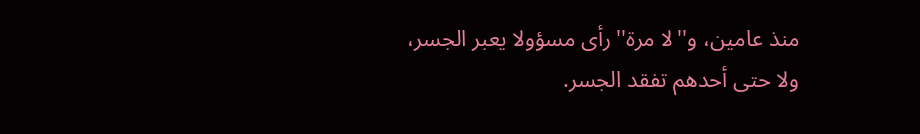منذ عامين، و''لا مرة'' رأى مسؤولا يعبر الجسر، ولا حتى أحدهم تفقد الجسر.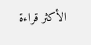الأكثر قراءة